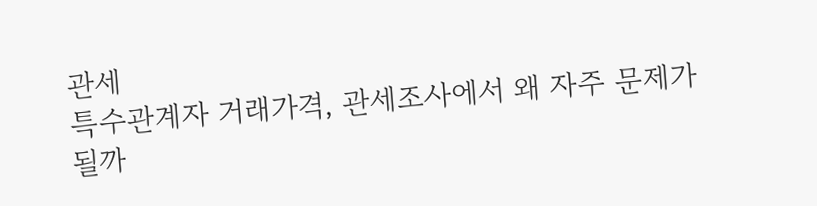관세
특수관계자 거래가격, 관세조사에서 왜 자주 문제가 될까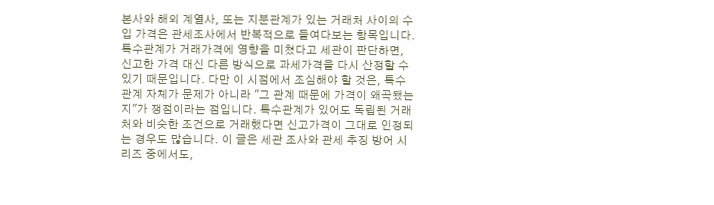본사와 해외 계열사, 또는 지분관계가 있는 거래처 사이의 수입 가격은 관세조사에서 반복적으로 들여다보는 항목입니다. 특수관계가 거래가격에 영향을 미쳤다고 세관이 판단하면, 신고한 가격 대신 다른 방식으로 과세가격을 다시 산정할 수 있기 때문입니다. 다만 이 시점에서 조심해야 할 것은, 특수관계 자체가 문제가 아니라 "그 관계 때문에 가격이 왜곡됐는지"가 쟁점이라는 점입니다. 특수관계가 있어도 독립된 거래처와 비슷한 조건으로 거래했다면 신고가격이 그대로 인정되는 경우도 많습니다. 이 글은 세관 조사와 관세 추징 방어 시리즈 중에서도,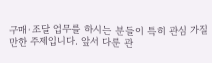구매·조달 업무를 하시는 분들이 특히 관심 가질 만한 주제입니다. 앞서 다룬 관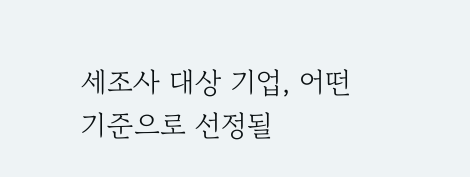세조사 대상 기업, 어떤 기준으로 선정될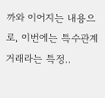까와 이어지는 내용으로, 이번에는 특수관계 거래라는 특정..